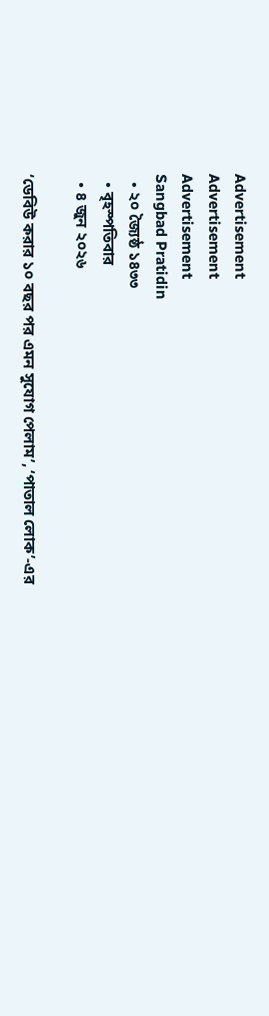Advertisement
Advertisement
Advertisement
Sangbad Pratidin
  • ২০ জ্যৈষ্ঠ ১৪৩৩
  • বৃহস্পতিবার
  • ৪ জুন ২০২৬

‘ডেবিউ করার ১০ বছর পর এমন সুযোগ পেলাম’, ‘পাতাল লোক’-এর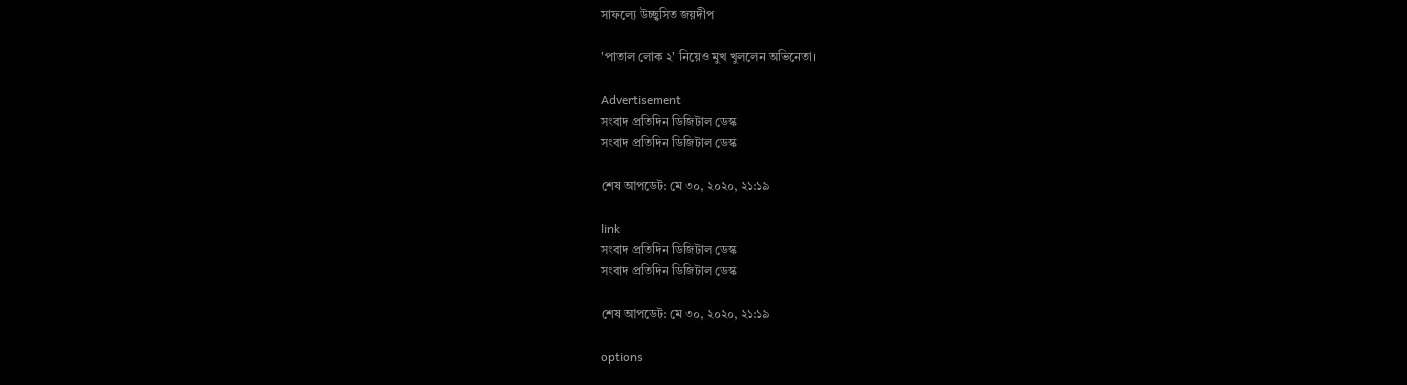সাফল্যে উচ্ছ্বসিত জয়দীপ

'পাতাল লোক ২' নিয়েও মুখ খুললেন অভিনেতা।

Advertisement
সংবাদ প্রতিদিন ডিজিটাল ডেস্ক
সংবাদ প্রতিদিন ডিজিটাল ডেস্ক

শেষ আপডেট: মে ৩০, ২০২০, ২১:১৯

link
সংবাদ প্রতিদিন ডিজিটাল ডেস্ক
সংবাদ প্রতিদিন ডিজিটাল ডেস্ক

শেষ আপডেট: মে ৩০, ২০২০, ২১:১৯

options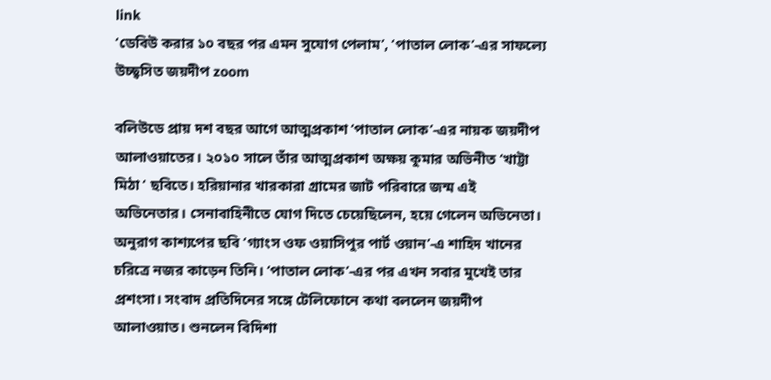link
‘ডেবিউ করার ১০ বছর পর এমন সুযোগ পেলাম’, ‘পাতাল লোক’-এর সাফল্যে উচ্ছ্বসিত জয়দীপ zoom

বলিউডে প্রায় দশ বছর আগে আত্মপ্রকাশ ‘পাতাল লোক’-এর নায়ক জয়দীপ আলাওয়াতের। ২০১০ সালে তাঁর আত্মপ্রকাশ অক্ষয় কুমার অভিনীত ‘খাট্টা মিঠা ‘ ছবিতে। হরিয়ানার খারকারা গ্রামের জাট পরিবারে জন্ম এই অভিনেতার। সেনাবাহিনীতে যোগ দিতে চেয়েছিলেন, হয়ে গেলেন অভিনেতা। অনুরাগ কাশ্যপের ছবি ‘গ্যাংস ওফ ওয়াসিপুর পার্ট ওয়ান’-এ শাহিদ খানের চরিত্রে নজর কাড়েন তিনি। ‘পাতাল লোক’-এর পর এখন সবার মুখেই তার প্রশংসা। সংবাদ প্রতিদিনের সঙ্গে টেলিফোনে কথা বললেন জয়দীপ আলাওয়াত। শুনলেন বিদিশা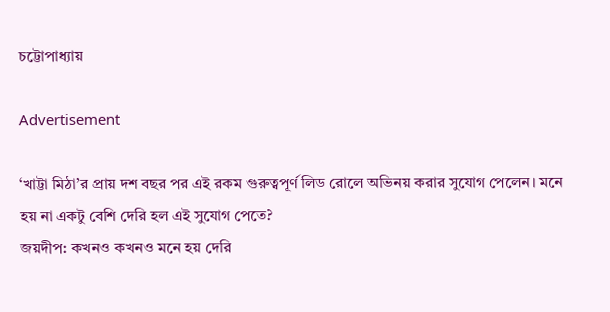চট্টোপাধ্যায়

Advertisement

‘খাট্টা মিঠা’র প্রায় দশ বছর পর এই রকম গুরুত্বপূর্ণ লিড রোলে অভিনয় করার সুযোগ পেলেন। মনে হয় না একটু বেশি দেরি হল এই সুযোগ পেতে?
জয়দীপ: কখনও কখনও মনে হয় দেরি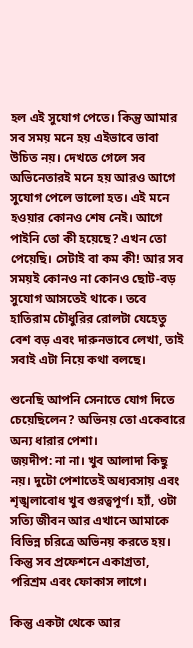হল এই সুযোগ পেতে। কিন্তু আমার সব সময় মনে হয় এইভাবে ভাবা উচিত নয়। দেখতে গেলে সব অভিনেতারই মনে হয় আরও আগে সুযোগ পেলে ভালো হত। এই মনে হওয়ার কোনও শেষ নেই। আগে পাইনি তো কী হয়েছে? এখন তো পেয়েছি। সেটাই বা কম কী! আর সব সময়ই কোনও না কোনও ছোট-বড় সুযোগ আসতেই থাকে। তবে হাতিরাম চৌধুরির রোলটা যেহেতু বেশ বড় এবং দারুনভাবে লেখা, তাই সবাই এটা নিয়ে কথা বলছে।

শুনেছি আপনি সেনাতে যোগ দিতে চেয়েছিলেন? অভিনয় তো একেবারে অন্য ধারার পেশা।
জয়দীপ: না না। খুব আলাদা কিছু নয়। দুটো পেশাতেই অধ্যবসায় এবং শৃঙ্খলাবোধ খুব গুরত্বপূর্ণ। হ্যাঁ, ওটা সত্যি জীবন আর এখানে আমাকে বিভিন্ন চরিত্রে অভিনয় করতে হয়। কিন্তু সব প্রফেশনে একাগ্রতা, পরিশ্রম এবং ফোকাস লাগে।

কিন্তু একটা থেকে আর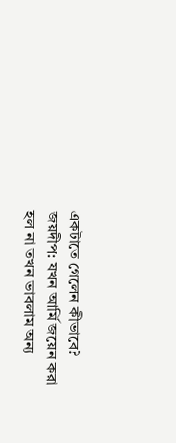একটাতে গেলেন কীভাবে?
জয়দীপ: যখন আর্মি জয়েন করা হল না তখন ভাবলাম অন্য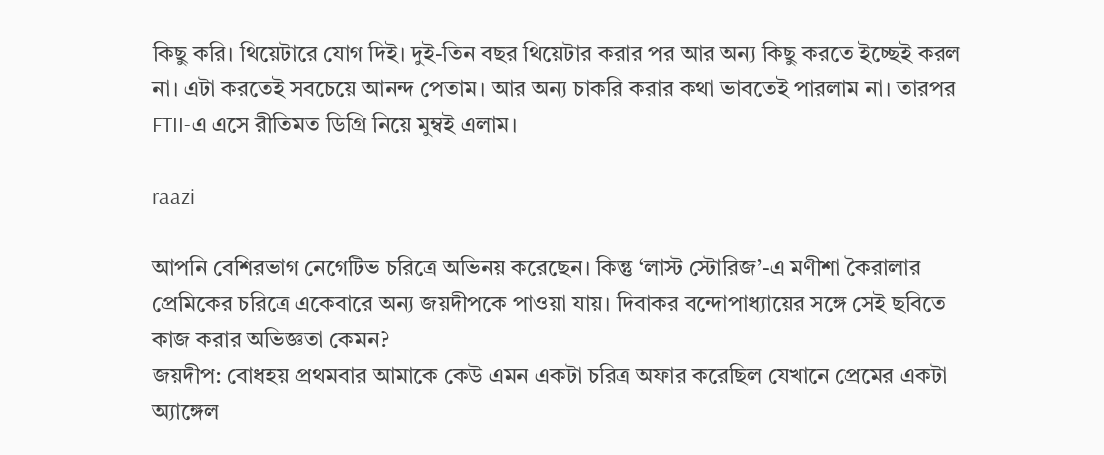কিছু করি। থিয়েটারে যোগ দিই। দুই-তিন বছর থিয়েটার করার পর আর অন্য কিছু করতে ইচ্ছেই করল না। এটা করতেই সবচেয়ে আনন্দ পেতাম। আর অন্য চাকরি করার কথা ভাবতেই পারলাম না। তারপর FTII-এ এসে রীতিমত ডিগ্রি নিয়ে মুম্বই এলাম।

raazi

আপনি বেশিরভাগ নেগেটিভ চরিত্রে অভিনয় করেছেন। কিন্তু ‘লাস্ট স্টোরিজ’-এ মণীশা কৈরালার প্রেমিকের চরিত্রে একেবারে অন্য জয়দীপকে পাওয়া যায়। দিবাকর বন্দোপাধ্যায়ের সঙ্গে সেই ছবিতে কাজ করার অভিজ্ঞতা কেমন?
জয়দীপ: বোধহয় প্রথমবার আমাকে কেউ এমন একটা চরিত্র অফার করেছিল যেখানে প্রেমের একটা অ্যাঙ্গেল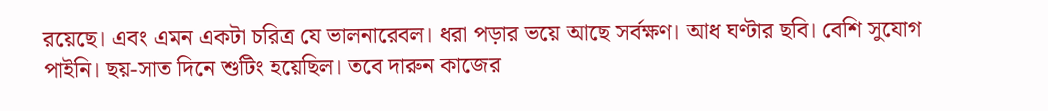রয়েছে। এবং এমন একটা চরিত্র যে ভালনারেবল। ধরা পড়ার ভয়ে আছে সর্বক্ষণ। আধ ঘণ্টার ছবি। বেশি সুযোগ পাইনি। ছয়-সাত দিনে শুটিং হয়েছিল। তবে দারুন কাজের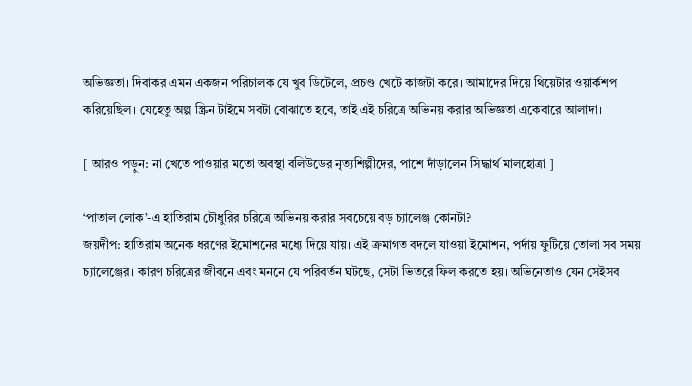অভিজ্ঞতা। দিবাকর এমন একজন পরিচালক যে খুব ডিটেলে, প্রচণ্ড খেটে কাজটা করে। আমাদের দিয়ে থিয়েটার ওয়ার্কশপ করিয়েছিল। যেহেতু অল্প স্ক্রিন টাইমে সবটা বোঝাতে হবে, তাই এই চরিত্রে অভিনয় করার অভিজ্ঞতা একেবারে আলাদা।

[ আরও পড়ুন: না খেতে পাওয়ার মতো অবস্থা বলিউডের নৃত্যশিল্পীদের, পাশে দাঁড়ালেন সিদ্ধার্থ মালহোত্রা ]

‘পাতাল লোক’-এ হাতিরাম চৌধুরির চরিত্রে অভিনয় করার সবচেয়ে বড় চ্যালেঞ্জ কোনটা?
জয়দীপ: হাতিরাম অনেক ধরণের ইমোশনের মধ্যে দিয়ে যায়। এই ক্রমাগত বদলে যাওয়া ইমোশন, পর্দায় ফুটিয়ে তোলা সব সময় চ্যালেঞ্জের। কারণ চরিত্রের জীবনে এবং মননে যে পরিবর্তন ঘটছে, সেটা ভিতরে ফিল করতে হয়। অভিনেতাও যেন সেইসব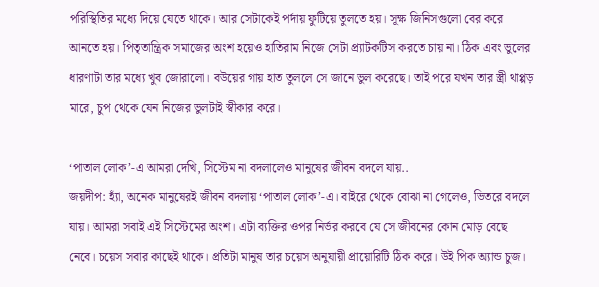পরিস্থিতির মধ্যে দিয়ে যেতে থাকে। আর সেটাকেই পর্দায় ফুটিয়ে তুলতে হয়। সূক্ষ জিনিসগুলো বের করে আনতে হয়। পিতৃতান্ত্রিক সমাজের অংশ হয়েও হাতিরাম নিজে সেটা প্র্যাটকটিস করতে চায় না। ঠিক এবং ভুলের ধারণাটা তার মধ্যে খুব জোরালো। বউয়ের গায় হাত তুললে সে জানে ভুল করেছে। তাই পরে যখন তার স্ত্রী থাপ্পড় মারে, চুপ থেকে যেন নিজের ভুলটাই স্বীকার করে।

‘পাতাল লোক’-এ আমরা দেখি, সিস্টেম না বদলালেও মানুষের জীবন বদলে যায়..
জয়দীপ: হ্যাঁ, অনেক মানুষেরই জীবন বদলায় ‘পাতাল লোক’-এ। বাইরে থেকে বোঝা না গেলেও, ভিতরে বদলে যায়। আমরা সবাই এই সিস্টেমের অংশ। এটা ব্যক্তির ওপর নির্ভর করবে যে সে জীবনের কোন মোড় বেছে নেবে। চয়েস সবার কাছেই থাকে। প্রতিটা মানুষ তার চয়েস অনুযায়ী প্রায়োরিটি ঠিক করে। উই পিক অ্যান্ড চুজ।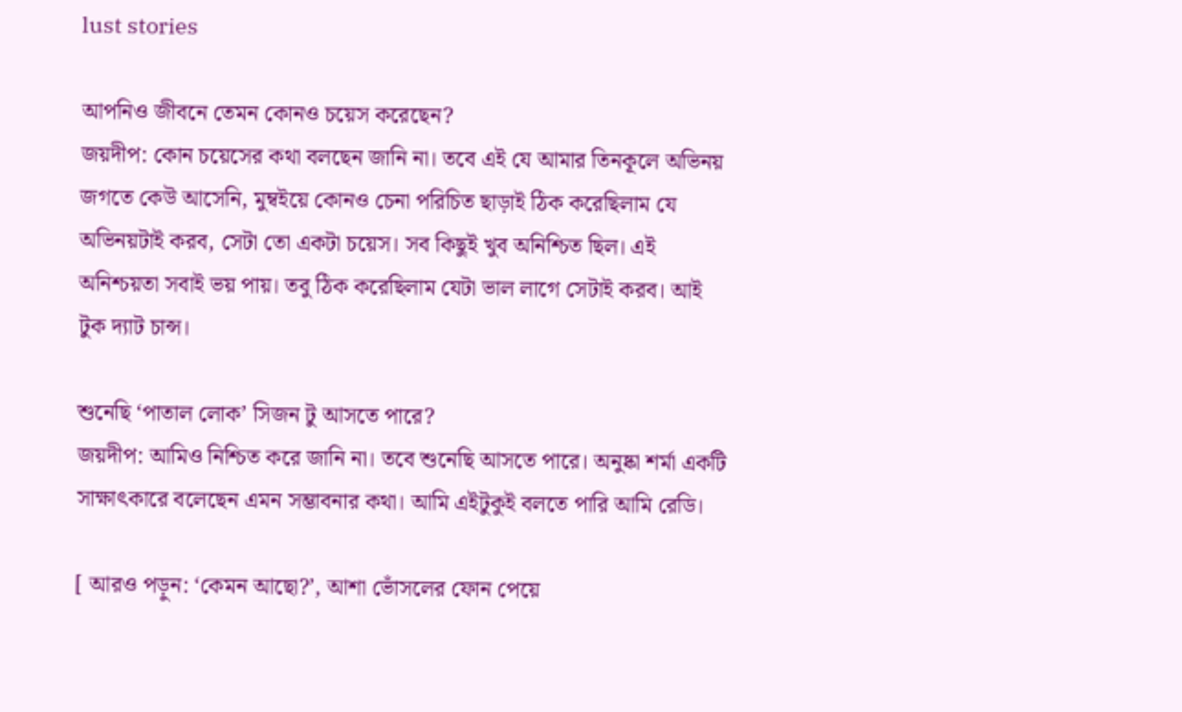lust stories

আপনিও জীবনে তেমন কোনও চয়েস করেছেন?
জয়দীপ: কোন চয়েসের কথা বলছেন জানি না। তবে এই যে আমার তিনকূলে অভিনয় জগতে কেউ আসেনি, মুম্বইয়ে কোনও চেনা পরিচিত ছাড়াই ঠিক করেছিলাম যে অভিনয়টাই করব, সেটা তো একটা চয়েস। সব কিছুই খুব অনিশ্চিত ছিল। এই অনিশ্চয়তা সবাই ভয় পায়। তবু ঠিক করেছিলাম যেটা ভাল লাগে সেটাই করব। আই টুক দ্যাট চান্স।

শুনেছি ‘পাতাল লোক’ সিজন টু আসতে পারে?
জয়দীপ: আমিও নিশ্চিত করে জানি না। তবে শুনেছি আসতে পারে। অনুষ্কা শর্মা একটি সাক্ষাৎকারে বলেছেন এমন সম্ভাবনার কথা। আমি এইটুকুই বলতে পারি আমি রেডি।

[ আরও পড়ুন: ‘কেমন আছো?’, আশা ভোঁসলের ফোন পেয়ে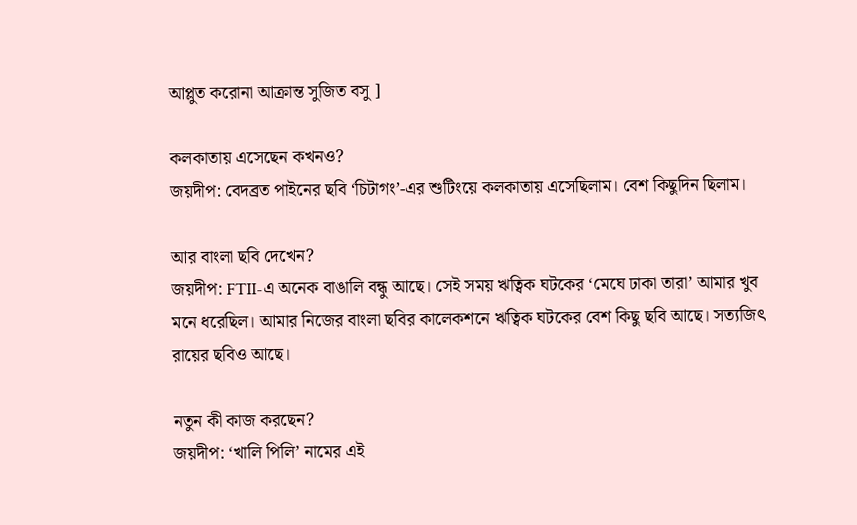আপ্লুত করোনা আক্রান্ত সুজিত বসু ]

কলকাতায় এসেছেন কখনও?
জয়দীপ: বেদব্রত পাইনের ছবি ‘চিটাগং’-এর শুটিংয়ে কলকাতায় এসেছিলাম। বেশ কিছুদিন ছিলাম।

আর বাংলা ছবি দেখেন?
জয়দীপ: FTII-এ অনেক বাঙালি বন্ধু আছে। সেই সময় ঋত্বিক ঘটকের ‘মেঘে ঢাকা তারা’ আমার খুব মনে ধরেছিল। আমার নিজের বাংলা ছবির কালেকশনে ঋত্বিক ঘটকের বেশ কিছু ছবি আছে। সত্যজিৎ রায়ের ছবিও আছে।

নতুন কী কাজ করছেন?
জয়দীপ: ‘খালি পিলি’ নামের এই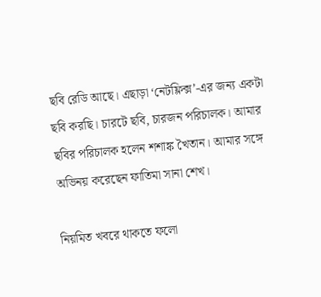ছবি রেডি আছে। এছাড়া ‘নেটফ্লিক্স’-এর জন্য একটা ছবি করছি। চারটে ছবি, চারজন পরিচালক। আমার ছবির পরিচালক হলেন শশাঙ্ক খৈতান। আমার সঙ্গে অভিনয় করেছেন ফাতিমা সানা শেখ।

নিয়মিত খবরে থাকতে ফলো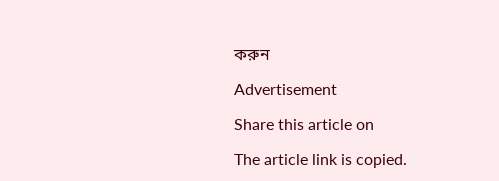করুন

Advertisement

Share this article on

The article link is copied.